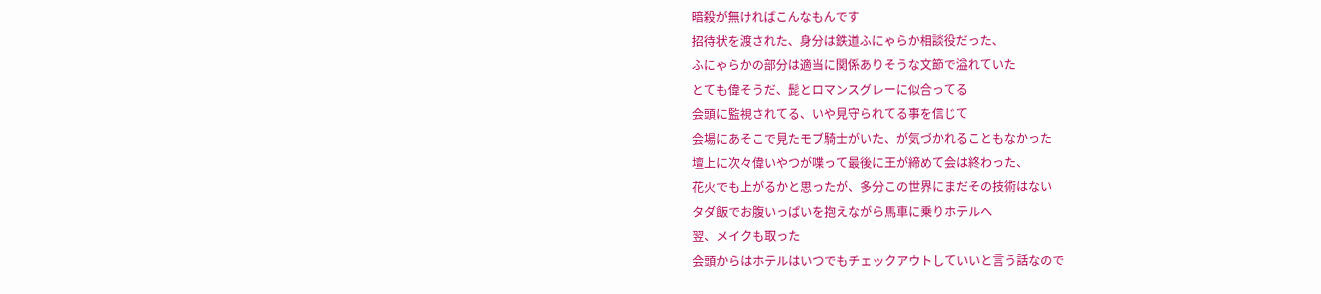暗殺が無ければこんなもんです
招待状を渡された、身分は鉄道ふにゃらか相談役だった、
ふにゃらかの部分は適当に関係ありそうな文節で溢れていた
とても偉そうだ、髭とロマンスグレーに似合ってる
会頭に監視されてる、いや見守られてる事を信じて
会場にあそこで見たモブ騎士がいた、が気づかれることもなかった
壇上に次々偉いやつが喋って最後に王が締めて会は終わった、
花火でも上がるかと思ったが、多分この世界にまだその技術はない
タダ飯でお腹いっぱいを抱えながら馬車に乗りホテルへ
翌、メイクも取った
会頭からはホテルはいつでもチェックアウトしていいと言う話なので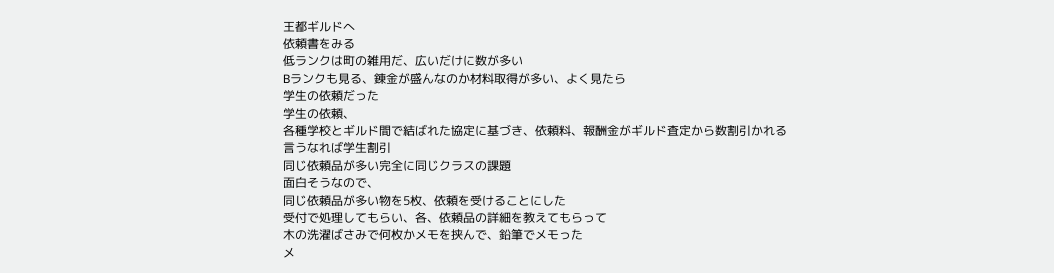王都ギルドへ
依頼書をみる
低ランクは町の雑用だ、広いだけに数が多い
Bランクも見る、錬金が盛んなのか材料取得が多い、よく見たら
学生の依頼だった
学生の依頼、
各種学校とギルド間で結ばれた協定に基づき、依頼料、報酬金がギルド査定から数割引かれる
言うなれば学生割引
同じ依頼品が多い完全に同じクラスの課題
面白そうなので、
同じ依頼品が多い物を5枚、依頼を受けることにした
受付で処理してもらい、各、依頼品の詳細を教えてもらって
木の洗濯ばさみで何枚かメモを挟んで、鉛筆でメモった
メ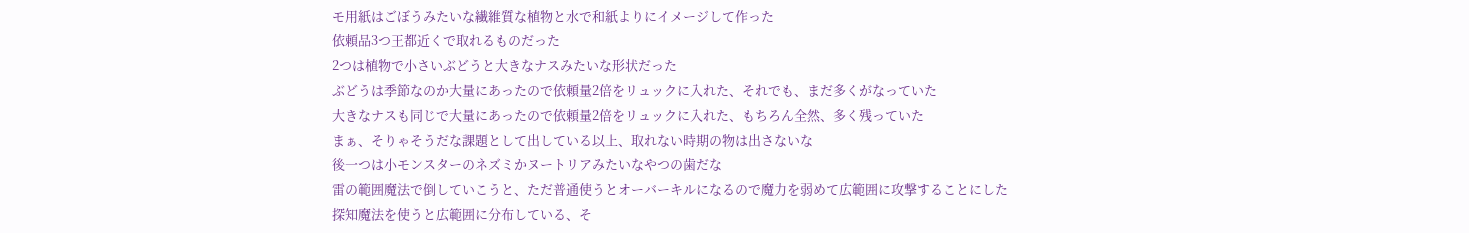モ用紙はごぼうみたいな繊維質な植物と水で和紙よりにイメージして作った
依頼品3つ王都近くで取れるものだった
2つは植物で小さいぶどうと大きなナスみたいな形状だった
ぶどうは季節なのか大量にあったので依頼量2倍をリュックに入れた、それでも、まだ多くがなっていた
大きなナスも同じで大量にあったので依頼量2倍をリュックに入れた、もちろん全然、多く残っていた
まぁ、そりゃそうだな課題として出している以上、取れない時期の物は出さないな
後一つは小モンスターのネズミかヌートリアみたいなやつの歯だな
雷の範囲魔法で倒していこうと、ただ普通使うとオーバーキルになるので魔力を弱めて広範囲に攻撃することにした
探知魔法を使うと広範囲に分布している、そ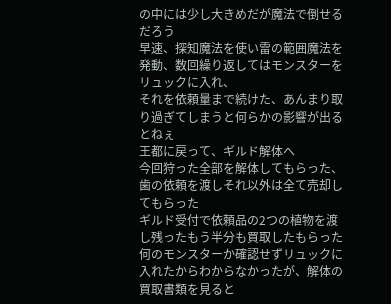の中には少し大きめだが魔法で倒せるだろう
早速、探知魔法を使い雷の範囲魔法を発動、数回繰り返してはモンスターをリュックに入れ、
それを依頼量まで続けた、あんまり取り過ぎてしまうと何らかの影響が出るとねぇ
王都に戻って、ギルド解体へ
今回狩った全部を解体してもらった、歯の依頼を渡しそれ以外は全て売却してもらった
ギルド受付で依頼品の2つの植物を渡し残ったもう半分も買取したもらった
何のモンスターか確認せずリュックに入れたからわからなかったが、解体の買取書類を見ると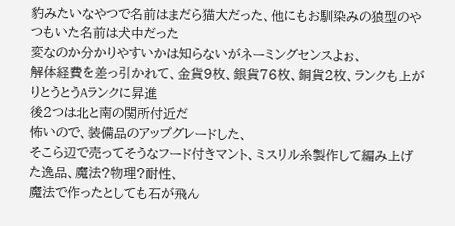豹みたいなやつで名前はまだら猫大だった、他にもお馴染みの狼型のやつもいた名前は犬中だった
変なのか分かりやすいかは知らないがネーミングセンスよぉ、
解体経費を差っ引かれて、金貨9枚、銀貨76枚、銅貨2枚、ランクも上がりとうとうAランクに昇進
後2つは北と南の関所付近だ
怖いので、装備品のアップグレードした、
そこら辺で売ってそうなフード付きマント、ミスリル糸製作して編み上げた逸品、魔法?物理?耐性、
魔法で作ったとしても石が飛ん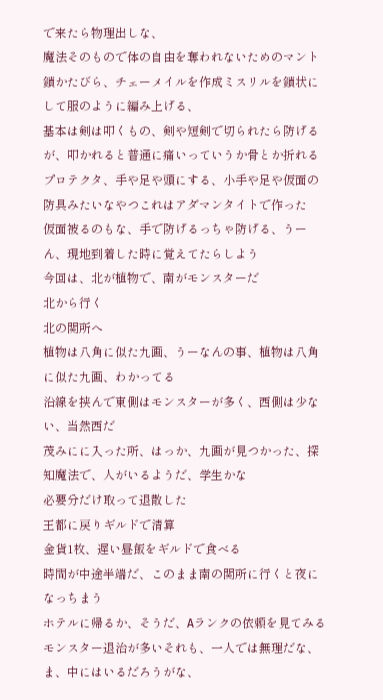で来たら物理出しな、
魔法そのもので体の自由を奪われないためのマント
鎖かたびら、チェーメイルを作成ミスリルを鎖状にして服のように編み上げる、
基本は剣は叩くもの、剣や短剣で切られたら防げるが、叩かれると普通に痛いっていうか骨とか折れる
プロテクタ、手や足や頭にする、小手や足や仮面の防具みたいなやつこれはアダマンタイトで作った
仮面被るのもな、手で防げるっちゃ防げる、うーん、現地到着した時に覚えてたらしよう
今回は、北が植物で、南がモンスターだ
北から行く
北の関所へ
植物は八角に似た九画、うーなんの事、植物は八角に似た九画、わかってる
沿線を挟んで東側はモンスターが多く、西側は少ない、当然西だ
茂みにに入った所、はっか、九画が見つかった、探知魔法で、人がいるようだ、学生かな
必要分だけ取って退散した
王都に戻りギルドで清算
金貨1枚、遅い昼飯をギルドで食べる
時間が中途半端だ、このまま南の関所に行くと夜になっちまう
ホテルに帰るか、そうだ、Aランクの依頼を見てみる
モンスター退治が多いそれも、一人では無理だな、ま、中にはいるだろうがな、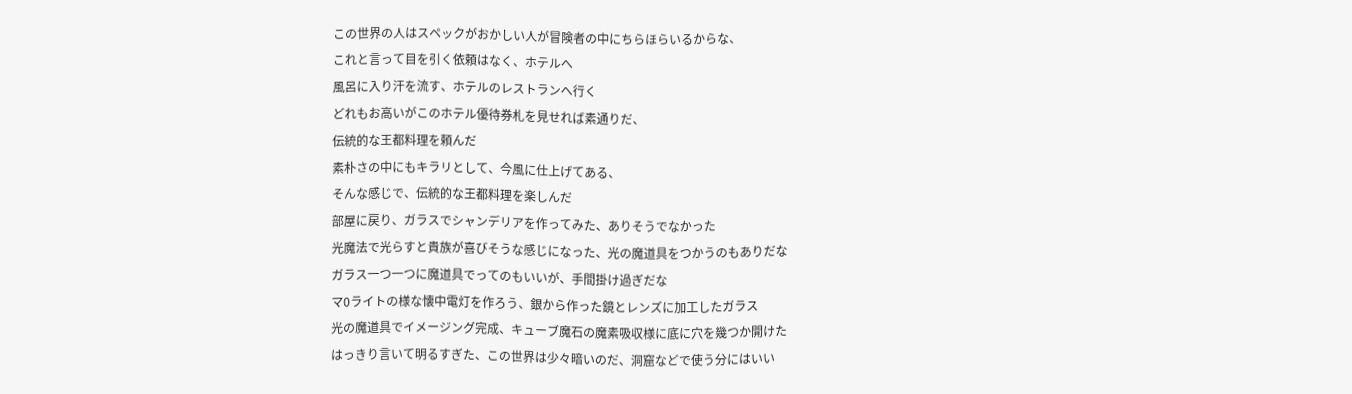この世界の人はスペックがおかしい人が冒険者の中にちらほらいるからな、
これと言って目を引く依頼はなく、ホテルへ
風呂に入り汗を流す、ホテルのレストランへ行く
どれもお高いがこのホテル優待券札を見せれば素通りだ、
伝統的な王都料理を頼んだ
素朴さの中にもキラリとして、今風に仕上げてある、
そんな感じで、伝統的な王都料理を楽しんだ
部屋に戻り、ガラスでシャンデリアを作ってみた、ありそうでなかった
光魔法で光らすと貴族が喜びそうな感じになった、光の魔道具をつかうのもありだな
ガラス一つ一つに魔道具でってのもいいが、手間掛け過ぎだな
マ0ライトの様な懐中電灯を作ろう、銀から作った鏡とレンズに加工したガラス
光の魔道具でイメージング完成、キューブ魔石の魔素吸収様に底に穴を幾つか開けた
はっきり言いて明るすぎた、この世界は少々暗いのだ、洞窟などで使う分にはいい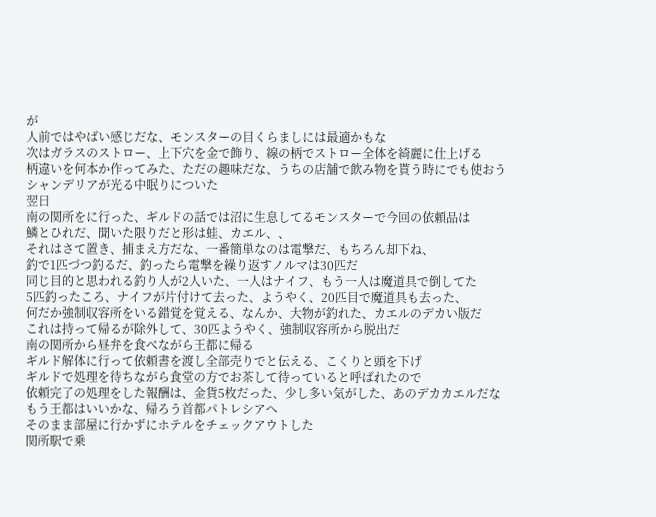が
人前ではやばい感じだな、モンスターの目くらましには最適かもな
次はガラスのストロー、上下穴を金で飾り、線の柄でストロー全体を綺麗に仕上げる
柄違いを何本か作ってみた、ただの趣味だな、うちの店舗で飲み物を貰う時にでも使おう
シャンデリアが光る中眠りについた
翌日
南の関所をに行った、ギルドの話では沼に生息してるモンスターで今回の依頼品は
鱗とひれだ、聞いた限りだと形は蛙、カエル、、
それはさて置き、捕まえ方だな、一番簡単なのは電撃だ、もちろん却下ね、
釣で1匹づつ釣るだ、釣ったら電撃を繰り返すノルマは30匹だ
同じ目的と思われる釣り人が2人いた、一人はナイフ、もう一人は魔道具で倒してた
5匹釣ったころ、ナイフが片付けて去った、ようやく、20匹目で魔道具も去った、
何だか強制収容所をいる錯覚を覚える、なんか、大物が釣れた、カエルのデカい版だ
これは持って帰るが除外して、30匹ようやく、強制収容所から脱出だ
南の関所から昼弁を食べながら王都に帰る
ギルド解体に行って依頼書を渡し全部売りでと伝える、こくりと頭を下げ
ギルドで処理を待ちながら食堂の方でお茶して待っていると呼ばれたので
依頼完了の処理をした報酬は、金貨5枚だった、少し多い気がした、あのデカカエルだな
もう王都はいいかな、帰ろう首都パトレシアへ
そのまま部屋に行かずにホテルをチェックアウトした
関所駅で乗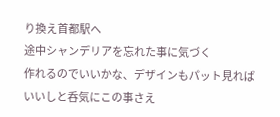り換え首都駅へ
途中シャンデリアを忘れた事に気づく
作れるのでいいかな、デザインもパット見ればいいしと呑気にこの事さえ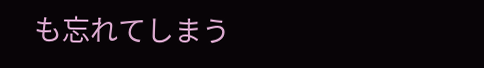も忘れてしまう